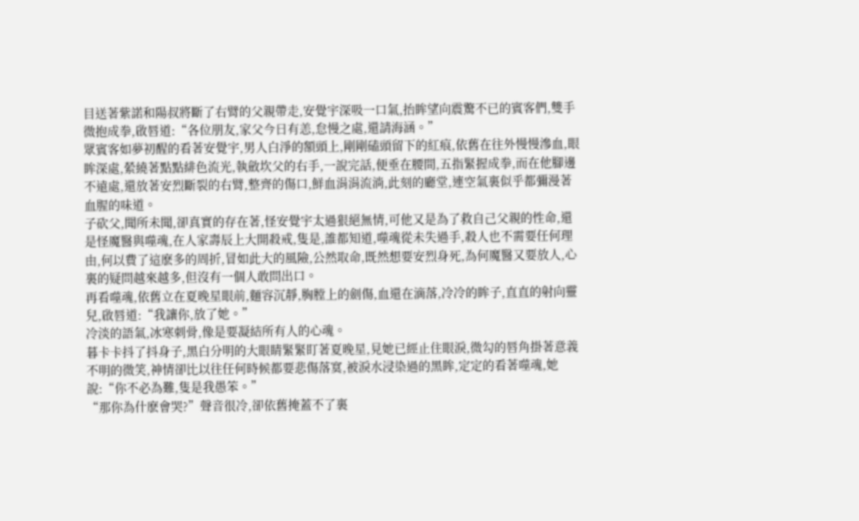目送著紫諾和陽叔將斷了右臂的父親帶走,安覺宇深吸一口氣,抬眸望向震驚不已的賓客們,雙手微抱成拳,啟唇道:“各位朋友,家父今日有恙,怠慢之處,還請海涵。”
眾賓客如夢初醒的看著安覺宇,男人白淨的額頭上,剛剛磕頭留下的紅痕,依舊在往外慢慢滲血,眼眸深處,縈繞著點點緋色流光,執斂坎父的右手,一說完話,便垂在腰間,五指緊握成拳,而在他腳邊不遠處,還放著安烈斷裂的右臂,整齊的傷口,鮮血涓涓流淌,此刻的廳堂,連空氣裏似乎都彌漫著血腥的味道。
子砍父,聞所未聞,卻真實的存在著,怪安覺宇太過狠絕無情,可他又是為了救自己父親的性命,還是怪魔醫與噬魂,在人家壽辰上大開殺戒,隻是,誰都知道,噬魂從未失過手,殺人也不需要任何理由,何以費了這麽多的周折,冒如此大的風險,公然取命,既然想要安烈身死,為何魔醫又要放人,心裏的疑問越來越多,但沒有一個人敢問出口。
再看噬魂,依舊立在夏晚星眼前,麵容沉靜,胸膛上的劍傷,血還在滴落,冷冷的眸子,直直的射向靈兒,啟唇道:“我讓你,放了她。”
冷淡的語氣,冰寒刺骨,像是要凝結所有人的心魂。
暮卡卡抖了抖身子,黑白分明的大眼睛緊緊盯著夏晚星,見她已經止住眼淚,微勾的唇角掛著意義不明的微笑,神情卻比以往任何時候都要悲傷落寞,被淚水浸染過的黑眸,定定的看著噬魂,她說:“你不必為難,隻是我愚笨。”
“那你為什麽會哭?”聲音很冷,卻依舊掩蓋不了裏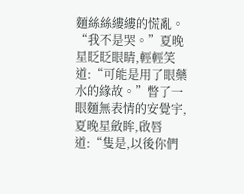麵絲絲縷縷的慌亂。
“我不是哭。”夏晚星眨眨眼睛,輕輕笑道:“可能是用了眼藥水的緣故。”瞥了一眼麵無表情的安覺宇,夏晚星斂眸,啟唇道:“隻是,以後你們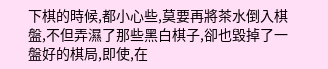下棋的時候,都小心些,莫要再將茶水倒入棋盤,不但弄濕了那些黑白棋子,卻也毀掉了一盤好的棋局,即使,在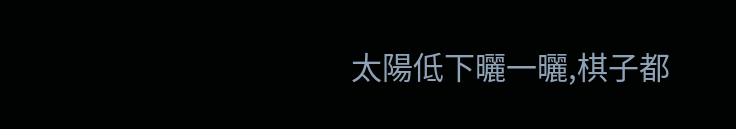太陽低下曬一曬,棋子都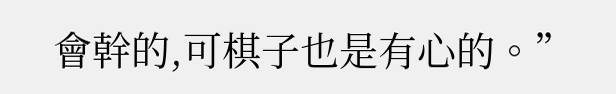會幹的,可棋子也是有心的。”